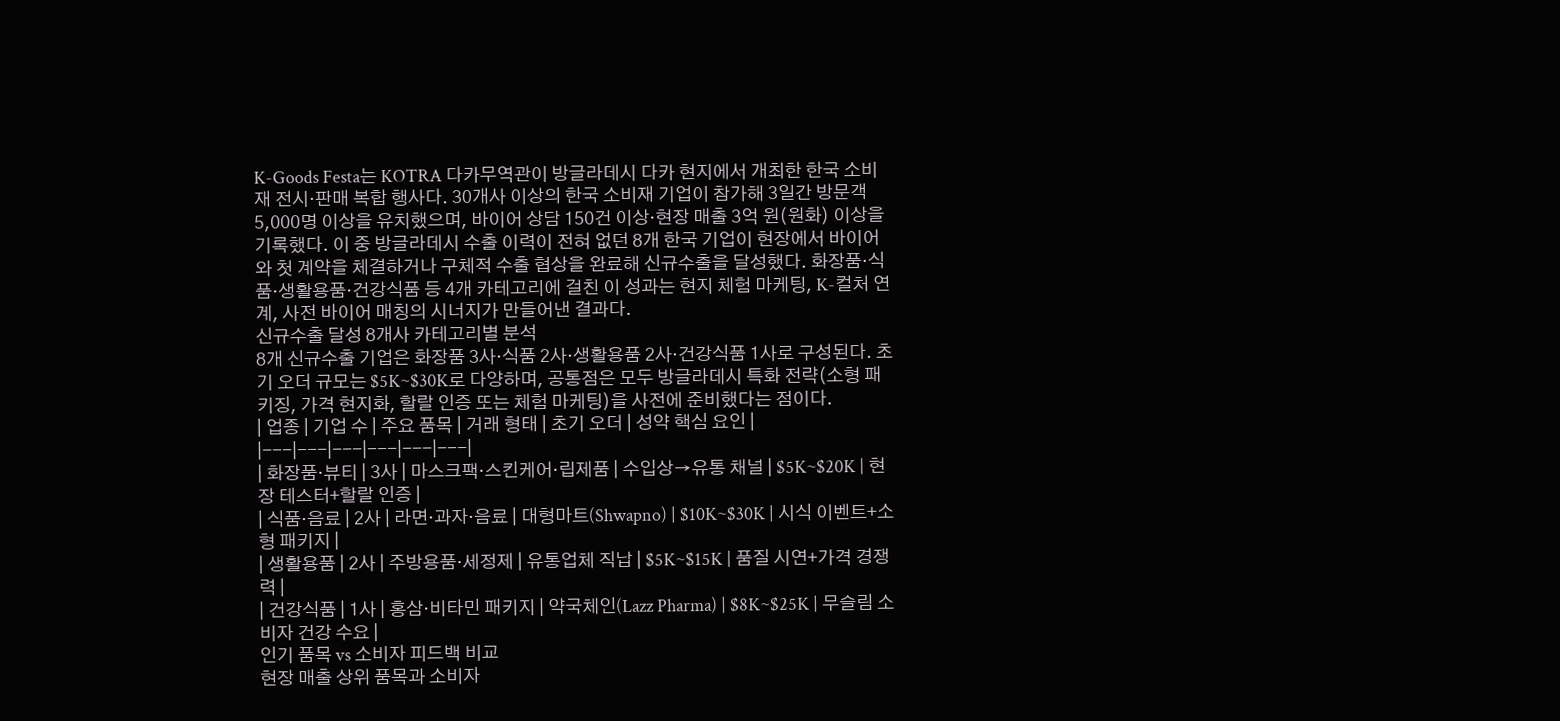K-Goods Festa는 KOTRA 다카무역관이 방글라데시 다카 현지에서 개최한 한국 소비재 전시·판매 복합 행사다. 30개사 이상의 한국 소비재 기업이 참가해 3일간 방문객 5,000명 이상을 유치했으며, 바이어 상담 150건 이상·현장 매출 3억 원(원화) 이상을 기록했다. 이 중 방글라데시 수출 이력이 전혀 없던 8개 한국 기업이 현장에서 바이어와 첫 계약을 체결하거나 구체적 수출 협상을 완료해 신규수출을 달성했다. 화장품·식품·생활용품·건강식품 등 4개 카테고리에 걸친 이 성과는 현지 체험 마케팅, K-컬처 연계, 사전 바이어 매칭의 시너지가 만들어낸 결과다.
신규수출 달성 8개사 카테고리별 분석
8개 신규수출 기업은 화장품 3사·식품 2사·생활용품 2사·건강식품 1사로 구성된다. 초기 오더 규모는 $5K~$30K로 다양하며, 공통점은 모두 방글라데시 특화 전략(소형 패키징, 가격 현지화, 할랄 인증 또는 체험 마케팅)을 사전에 준비했다는 점이다.
| 업종 | 기업 수 | 주요 품목 | 거래 형태 | 초기 오더 | 성약 핵심 요인 |
|---|---|---|---|---|---|
| 화장품·뷰티 | 3사 | 마스크팩·스킨케어·립제품 | 수입상→유통 채널 | $5K~$20K | 현장 테스터+할랄 인증 |
| 식품·음료 | 2사 | 라면·과자·음료 | 대형마트(Shwapno) | $10K~$30K | 시식 이벤트+소형 패키지 |
| 생활용품 | 2사 | 주방용품·세정제 | 유통업체 직납 | $5K~$15K | 품질 시연+가격 경쟁력 |
| 건강식품 | 1사 | 홍삼·비타민 패키지 | 약국체인(Lazz Pharma) | $8K~$25K | 무슬림 소비자 건강 수요 |
인기 품목 vs 소비자 피드백 비교
현장 매출 상위 품목과 소비자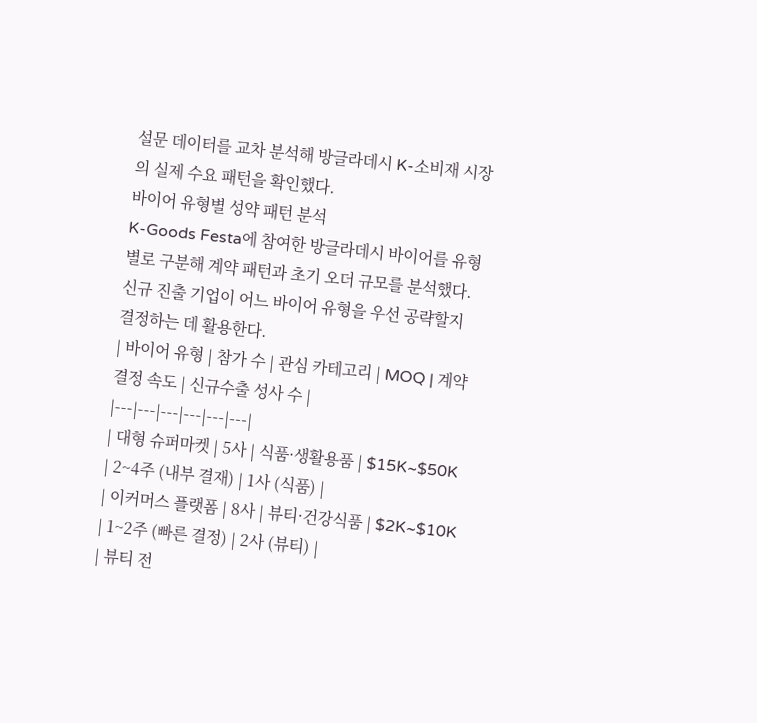설문 데이터를 교차 분석해 방글라데시 K-소비재 시장의 실제 수요 패턴을 확인했다.
바이어 유형별 성약 패턴 분석
K-Goods Festa에 참여한 방글라데시 바이어를 유형별로 구분해 계약 패턴과 초기 오더 규모를 분석했다. 신규 진출 기업이 어느 바이어 유형을 우선 공략할지 결정하는 데 활용한다.
| 바이어 유형 | 참가 수 | 관심 카테고리 | MOQ | 계약 결정 속도 | 신규수출 성사 수 |
|---|---|---|---|---|---|
| 대형 슈퍼마켓 | 5사 | 식품·생활용품 | $15K~$50K | 2~4주 (내부 결재) | 1사 (식품) |
| 이커머스 플랫폼 | 8사 | 뷰티·건강식품 | $2K~$10K | 1~2주 (빠른 결정) | 2사 (뷰티) |
| 뷰티 전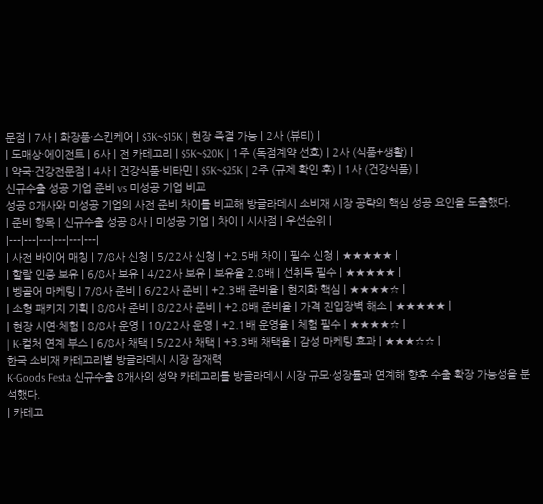문점 | 7사 | 화장품·스킨케어 | $3K~$15K | 현장 즉결 가능 | 2사 (뷰티) |
| 도매상·에이전트 | 6사 | 전 카테고리 | $5K~$20K | 1주 (독점계약 선호) | 2사 (식품+생활) |
| 약국·건강전문점 | 4사 | 건강식품·비타민 | $5K~$25K | 2주 (규제 확인 후) | 1사 (건강식품) |
신규수출 성공 기업 준비 vs 미성공 기업 비교
성공 8개사와 미성공 기업의 사전 준비 차이를 비교해 방글라데시 소비재 시장 공략의 핵심 성공 요인을 도출했다.
| 준비 항목 | 신규수출 성공 8사 | 미성공 기업 | 차이 | 시사점 | 우선순위 |
|---|---|---|---|---|---|
| 사전 바이어 매칭 | 7/8사 신청 | 5/22사 신청 | +2.5배 차이 | 필수 신청 | ★★★★★ |
| 할랄 인증 보유 | 6/8사 보유 | 4/22사 보유 | 보유율 2.8배 | 선취득 필수 | ★★★★★ |
| 벵골어 마케팅 | 7/8사 준비 | 6/22사 준비 | +2.3배 준비율 | 현지화 핵심 | ★★★★☆ |
| 소형 패키지 기획 | 8/8사 준비 | 8/22사 준비 | +2.8배 준비율 | 가격 진입장벽 해소 | ★★★★★ |
| 현장 시연·체험 | 8/8사 운영 | 10/22사 운영 | +2.1배 운영율 | 체험 필수 | ★★★★☆ |
| K-컬처 연계 부스 | 6/8사 채택 | 5/22사 채택 | +3.3배 채택율 | 감성 마케팅 효과 | ★★★☆☆ |
한국 소비재 카테고리별 방글라데시 시장 잠재력
K-Goods Festa 신규수출 8개사의 성약 카테고리를 방글라데시 시장 규모·성장률과 연계해 향후 수출 확장 가능성을 분석했다.
| 카테고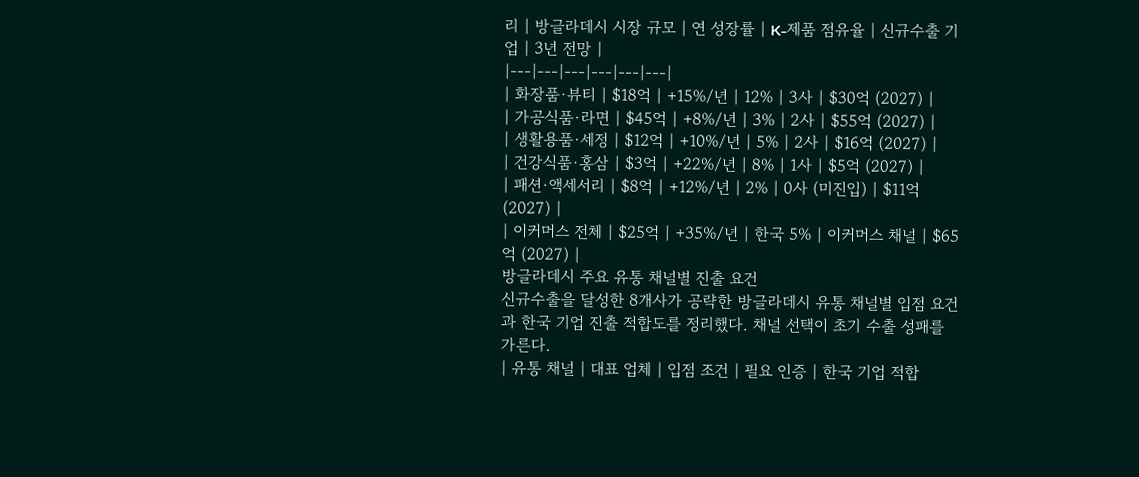리 | 방글라데시 시장 규모 | 연 성장률 | K-제품 점유율 | 신규수출 기업 | 3년 전망 |
|---|---|---|---|---|---|
| 화장품·뷰티 | $18억 | +15%/년 | 12% | 3사 | $30억 (2027) |
| 가공식품·라면 | $45억 | +8%/년 | 3% | 2사 | $55억 (2027) |
| 생활용품·세정 | $12억 | +10%/년 | 5% | 2사 | $16억 (2027) |
| 건강식품·홍삼 | $3억 | +22%/년 | 8% | 1사 | $5억 (2027) |
| 패션·액세서리 | $8억 | +12%/년 | 2% | 0사 (미진입) | $11억 (2027) |
| 이커머스 전체 | $25억 | +35%/년 | 한국 5% | 이커머스 채널 | $65억 (2027) |
방글라데시 주요 유통 채널별 진출 요건
신규수출을 달성한 8개사가 공략한 방글라데시 유통 채널별 입점 요건과 한국 기업 진출 적합도를 정리했다. 채널 선택이 초기 수출 성패를 가른다.
| 유통 채널 | 대표 업체 | 입점 조건 | 필요 인증 | 한국 기업 적합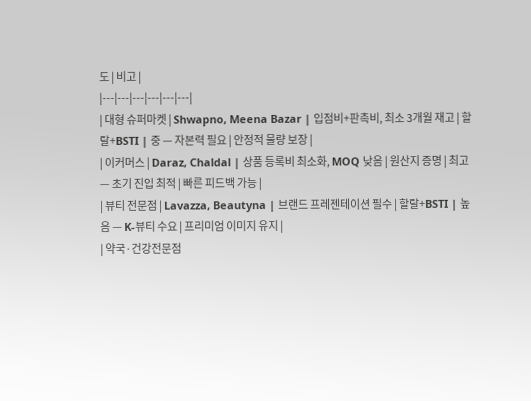도 | 비고 |
|---|---|---|---|---|---|
| 대형 슈퍼마켓 | Shwapno, Meena Bazar | 입점비+판촉비, 최소 3개월 재고 | 할랄+BSTI | 중 — 자본력 필요 | 안정적 물량 보장 |
| 이커머스 | Daraz, Chaldal | 상품 등록비 최소화, MOQ 낮음 | 원산지 증명 | 최고 — 초기 진입 최적 | 빠른 피드백 가능 |
| 뷰티 전문점 | Lavazza, Beautyna | 브랜드 프레젠테이션 필수 | 할랄+BSTI | 높음 — K-뷰티 수요 | 프리미엄 이미지 유지 |
| 약국·건강전문점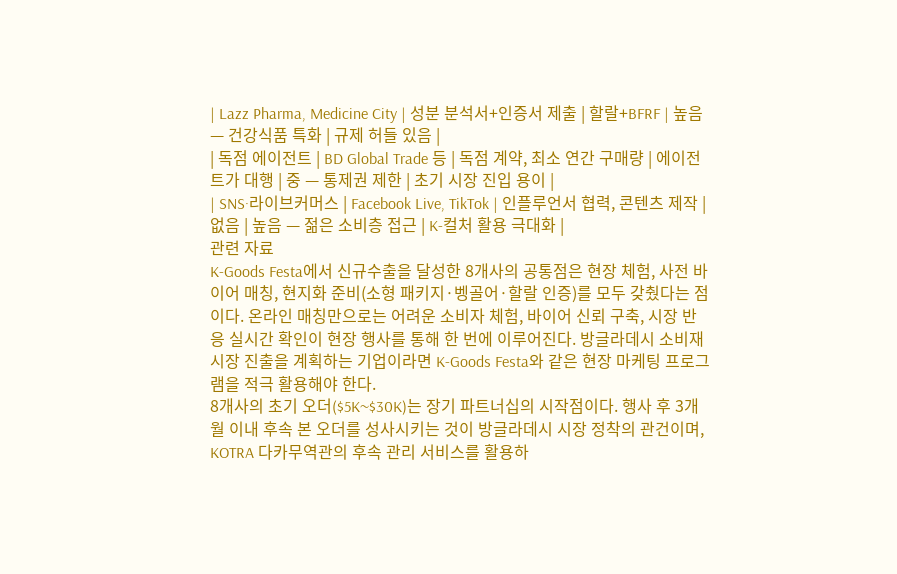| Lazz Pharma, Medicine City | 성분 분석서+인증서 제출 | 할랄+BFRF | 높음 — 건강식품 특화 | 규제 허들 있음 |
| 독점 에이전트 | BD Global Trade 등 | 독점 계약, 최소 연간 구매량 | 에이전트가 대행 | 중 — 통제권 제한 | 초기 시장 진입 용이 |
| SNS·라이브커머스 | Facebook Live, TikTok | 인플루언서 협력, 콘텐츠 제작 | 없음 | 높음 — 젊은 소비층 접근 | K-컬처 활용 극대화 |
관련 자료
K-Goods Festa에서 신규수출을 달성한 8개사의 공통점은 현장 체험, 사전 바이어 매칭, 현지화 준비(소형 패키지·벵골어·할랄 인증)를 모두 갖췄다는 점이다. 온라인 매칭만으로는 어려운 소비자 체험, 바이어 신뢰 구축, 시장 반응 실시간 확인이 현장 행사를 통해 한 번에 이루어진다. 방글라데시 소비재 시장 진출을 계획하는 기업이라면 K-Goods Festa와 같은 현장 마케팅 프로그램을 적극 활용해야 한다.
8개사의 초기 오더($5K~$30K)는 장기 파트너십의 시작점이다. 행사 후 3개월 이내 후속 본 오더를 성사시키는 것이 방글라데시 시장 정착의 관건이며, KOTRA 다카무역관의 후속 관리 서비스를 활용하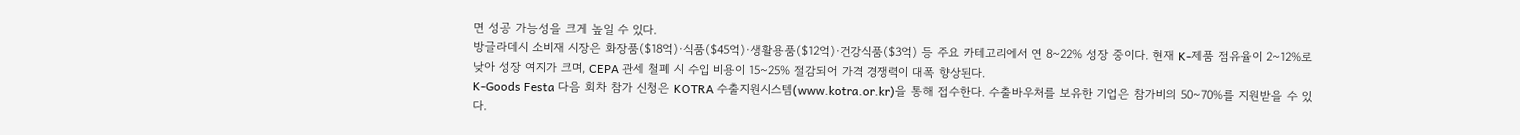면 성공 가능성을 크게 높일 수 있다.
방글라데시 소비재 시장은 화장품($18억)·식품($45억)·생활용품($12억)·건강식품($3억) 등 주요 카테고리에서 연 8~22% 성장 중이다. 현재 K-제품 점유율이 2~12%로 낮아 성장 여지가 크며, CEPA 관세 철폐 시 수입 비용이 15~25% 절감되어 가격 경쟁력이 대폭 향상된다.
K-Goods Festa 다음 회차 참가 신청은 KOTRA 수출지원시스템(www.kotra.or.kr)을 통해 접수한다. 수출바우처를 보유한 기업은 참가비의 50~70%를 지원받을 수 있다.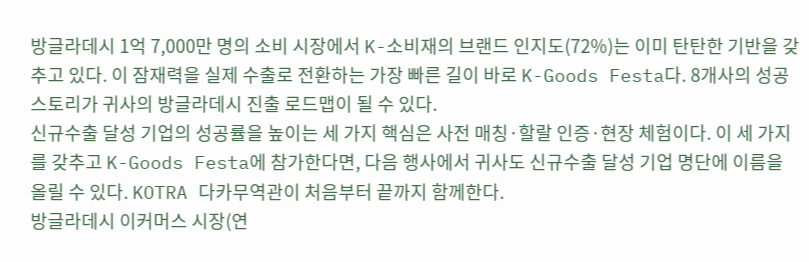방글라데시 1억 7,000만 명의 소비 시장에서 K-소비재의 브랜드 인지도(72%)는 이미 탄탄한 기반을 갖추고 있다. 이 잠재력을 실제 수출로 전환하는 가장 빠른 길이 바로 K-Goods Festa다. 8개사의 성공 스토리가 귀사의 방글라데시 진출 로드맵이 될 수 있다.
신규수출 달성 기업의 성공률을 높이는 세 가지 핵심은 사전 매칭·할랄 인증·현장 체험이다. 이 세 가지를 갖추고 K-Goods Festa에 참가한다면, 다음 행사에서 귀사도 신규수출 달성 기업 명단에 이름을 올릴 수 있다. KOTRA 다카무역관이 처음부터 끝까지 함께한다.
방글라데시 이커머스 시장(연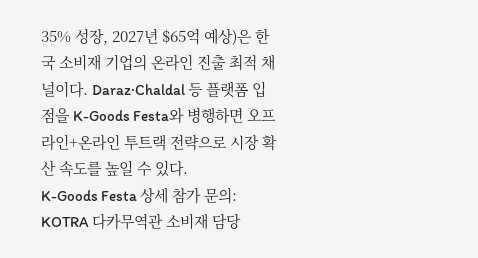35% 성장, 2027년 $65억 예상)은 한국 소비재 기업의 온라인 진출 최적 채널이다. Daraz·Chaldal 등 플랫폼 입점을 K-Goods Festa와 병행하면 오프라인+온라인 투트랙 전략으로 시장 확산 속도를 높일 수 있다.
K-Goods Festa 상세 참가 문의: KOTRA 다카무역관 소비재 담당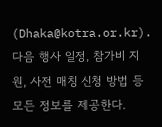(Dhaka@kotra.or.kr). 다음 행사 일정, 참가비 지원, 사전 매칭 신청 방법 등 모든 정보를 제공한다.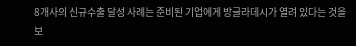8개사의 신규수출 달성 사례는 준비된 기업에게 방글라데시가 열려 있다는 것을 보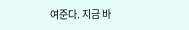여준다. 지금 바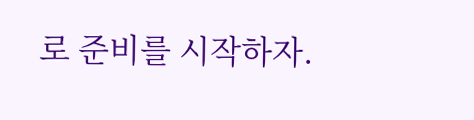로 준비를 시작하자.